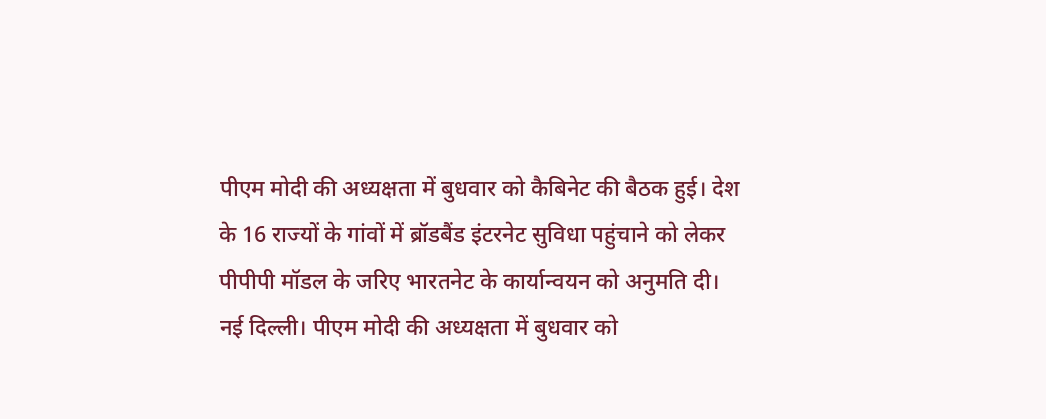पीएम मोदी की अध्यक्षता में बुधवार को कैबिनेट की बैठक हुई। देश के 16 राज्यों के गांवों में ब्रॉडबैंड इंटरनेट सुविधा पहुंचाने को लेकर पीपीपी मॉडल के जरिए भारतनेट के कार्यान्वयन को अनुमति दी।
नई दिल्ली। पीएम मोदी की अध्यक्षता में बुधवार को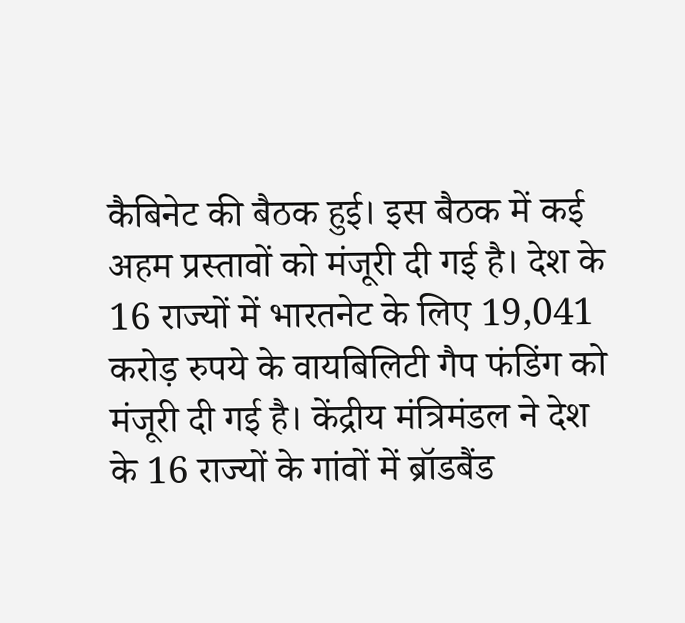कैबिनेट की बैठक हुई। इस बैठक में कई अहम प्रस्तावों को मंजूरी दी गई है। देश के 16 राज्यों में भारतनेट के लिए 19,041 करोड़ रुपये के वायबिलिटी गैप फंडिंग को मंजूरी दी गई है। केंद्रीय मंत्रिमंडल ने देश के 16 राज्यों के गांवों में ब्रॉडबैंड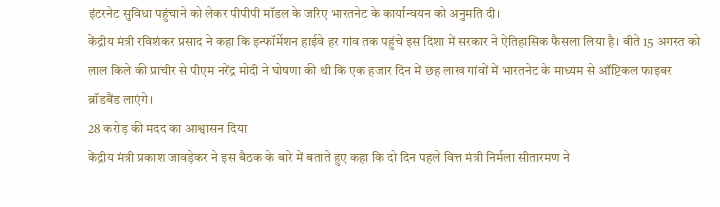इंटरनेट सुविधा पहुंचाने को लेकर पीपीपी मॉडल के जरिए भारतनेट के कार्यान्वयन को अनुमति दी।
केंद्रीय मंत्री रविशंकर प्रसाद ने कहा कि इन्फॉर्मेशन हाईवे हर गांव तक पहुंचे इस दिशा में सरकार ने ऐतिहासिक फैसला लिया है। बीते 15 अगस्त को लाल किले की प्राचीर से पीएम नरेंद्र मोदी ने घोषणा की थी कि एक हजार दिन में छह लाख गांवों में भारतनेट के माध्यम से ऑप्टिकल फाइबर ब्रॉडबैंड लाएंगे।
28 करोड़ की मदद का आश्वासन दिया
केंद्रीय मंत्री प्रकाश जावड़ेकर ने इस बैठक के बारे में बताते हुए कहा कि दो दिन पहले वित्त मंत्री निर्मला सीतारमण ने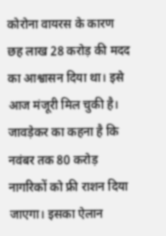कोरोना वायरस के कारण छह लाख 28 करोड़ की मदद का आश्वासन दिया था। इसे आज मंजूरी मिल चुकी है। जावड़ेकर का कहना है कि नवंबर तक 80 करोड़ नागरिकों को फ्री राशन दिया जाएगा। इसका ऐलान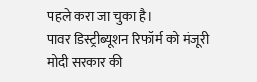पहले करा जा चुका है।
पावर डिस्ट्रीब्यूशन रिफॉर्म को मंजूरी
मोदी सरकार की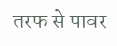तरफ से पावर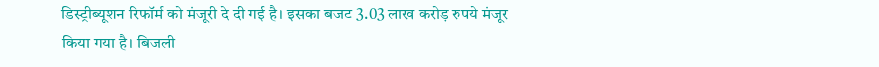डिस्ट्रीब्यूशन रिफॉर्म को मंजूरी दे दी गई है। इसका बजट 3.03 लाख करोड़ रुपये मंजूर किया गया है। बिजली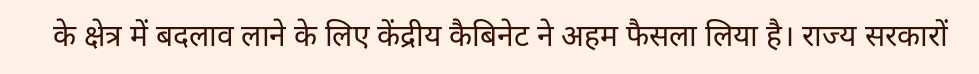के क्षेत्र में बदलाव लाने के लिए केंद्रीय कैबिनेट ने अहम फैसला लिया है। राज्य सरकारों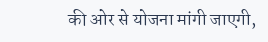की ओर से योजना मांगी जाएगी,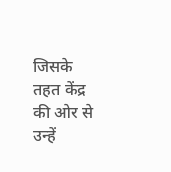जिसके तहत केंद्र की ओर से उन्हें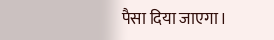पैसा दिया जाएगा।